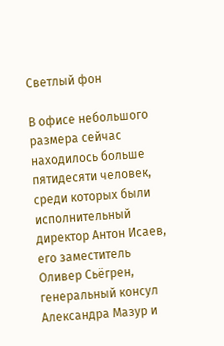Светлый фон

В офисе небольшого размера сейчас находилось больше пятидесяти человек, среди которых были исполнительный директор Антон Исаев, его заместитель Оливер Сьёгрен, генеральный консул Александра Мазур и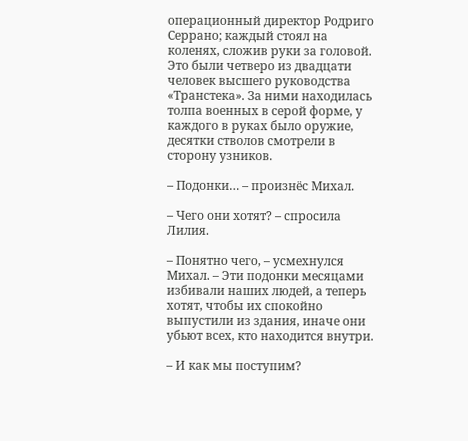операционный директор Родриго Серрано; каждый стоял на коленях, сложив руки за головой. Это были четверо из двадцати человек высшего руководства «Транстека». За ними находилась толпа военных в серой форме, у каждого в руках было оружие, десятки стволов смотрели в сторону узников.

– Подонки… – произнёс Михал.

– Чего они хотят? – спросила Лилия.

– Понятно чего, – усмехнулся Михал. – Эти подонки месяцами избивали наших людей, а теперь хотят, чтобы их спокойно выпустили из здания, иначе они убьют всех, кто находится внутри.

– И как мы поступим?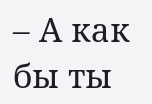– А как бы ты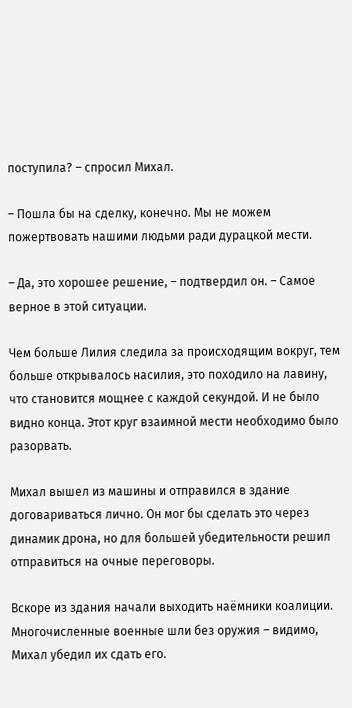поступила? – спросил Михал.

– Пошла бы на сделку, конечно. Мы не можем пожертвовать нашими людьми ради дурацкой мести.

– Да, это хорошее решение, – подтвердил он. – Самое верное в этой ситуации.

Чем больше Лилия следила за происходящим вокруг, тем больше открывалось насилия, это походило на лавину, что становится мощнее с каждой секундой. И не было видно конца. Этот круг взаимной мести необходимо было разорвать.

Михал вышел из машины и отправился в здание договариваться лично. Он мог бы сделать это через динамик дрона, но для большей убедительности решил отправиться на очные переговоры.

Вскоре из здания начали выходить наёмники коалиции. Многочисленные военные шли без оружия – видимо, Михал убедил их сдать его.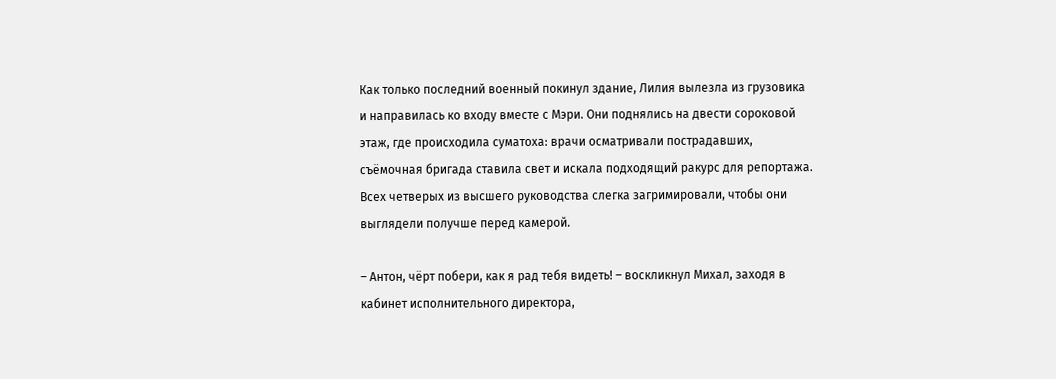Как только последний военный покинул здание, Лилия вылезла из грузовика и направилась ко входу вместе с Мэри. Они поднялись на двести сороковой этаж, где происходила суматоха: врачи осматривали пострадавших, съёмочная бригада ставила свет и искала подходящий ракурс для репортажа. Всех четверых из высшего руководства слегка загримировали, чтобы они выглядели получше перед камерой.

– Антон, чёрт побери, как я рад тебя видеть! – воскликнул Михал, заходя в кабинет исполнительного директора,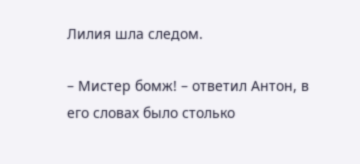Лилия шла следом.

– Мистер бомж! – ответил Антон, в его словах было столько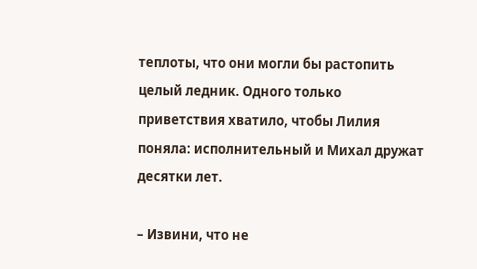теплоты, что они могли бы растопить целый ледник. Одного только приветствия хватило, чтобы Лилия поняла: исполнительный и Михал дружат десятки лет.

– Извини, что не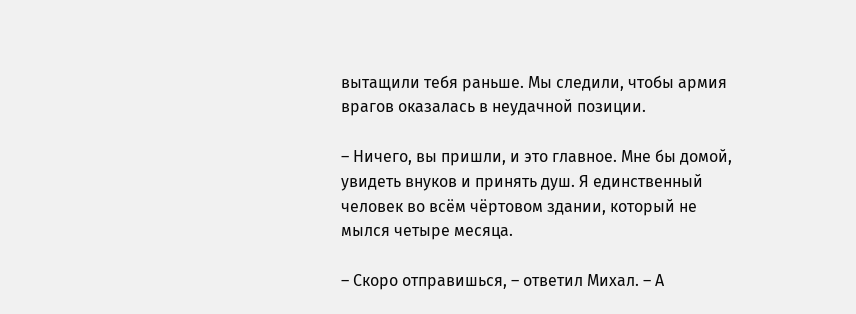вытащили тебя раньше. Мы следили, чтобы армия врагов оказалась в неудачной позиции.

– Ничего, вы пришли, и это главное. Мне бы домой, увидеть внуков и принять душ. Я единственный человек во всём чёртовом здании, который не мылся четыре месяца.

– Скоро отправишься, – ответил Михал. – А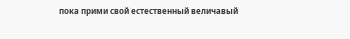пока прими свой естественный величавый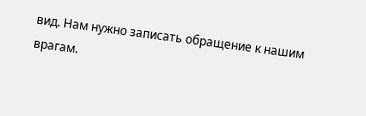вид. Нам нужно записать обращение к нашим врагам.